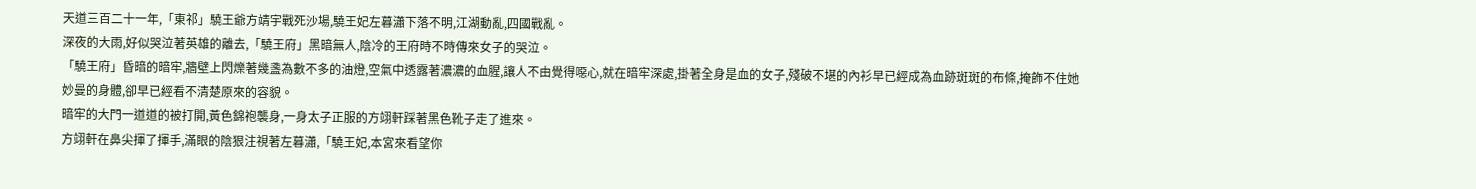天道三百二十一年,「東祁」驍王爺方靖宇戰死沙場,驍王妃左暮瀟下落不明,江湖動亂,四國戰亂。
深夜的大雨,好似哭泣著英雄的離去,「驍王府」黑暗無人,陰冷的王府時不時傳來女子的哭泣。
「驍王府」昏暗的暗牢,牆壁上閃爍著幾盞為數不多的油燈,空氣中透露著濃濃的血腥,讓人不由覺得噁心,就在暗牢深處,掛著全身是血的女子,殘破不堪的內衫早已經成為血跡斑斑的布條,掩飾不住她妙曼的身體,卻早已經看不清楚原來的容貌。
暗牢的大門一道道的被打開,黃色錦袍襲身,一身太子正服的方翊軒踩著黑色靴子走了進來。
方翊軒在鼻尖揮了揮手,滿眼的陰狠注視著左暮瀟,「驍王妃,本宮來看望你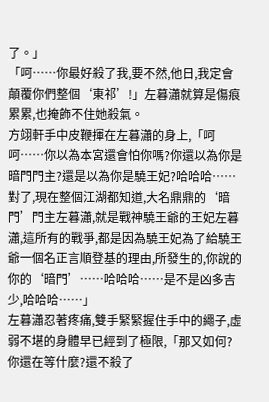了。」
「呵……你最好殺了我,要不然,他日,我定會顛覆你們整個‘東祁’!」左暮瀟就算是傷痕累累,也掩飾不住她殺氣。
方翊軒手中皮鞭揮在左暮瀟的身上,「呵呵……你以為本宮還會怕你嗎?你還以為你是暗門門主?還是以為你是驍王妃?哈哈哈……對了,現在整個江湖都知道,大名鼎鼎的‘暗門’門主左暮瀟,就是戰神驍王爺的王妃左暮瀟,這所有的戰爭,都是因為驍王妃為了給驍王爺一個名正言順登基的理由,所發生的,你說的你的‘暗門’……哈哈哈……是不是凶多吉少,哈哈哈……」
左暮瀟忍著疼痛,雙手緊緊握住手中的繩子,虛弱不堪的身體早已經到了極限,「那又如何?你還在等什麼?還不殺了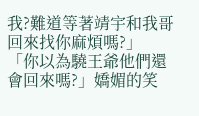我?難道等著靖宇和我哥回來找你麻煩嗎?」
「你以為驍王爺他們還會回來嗎?」嬌媚的笑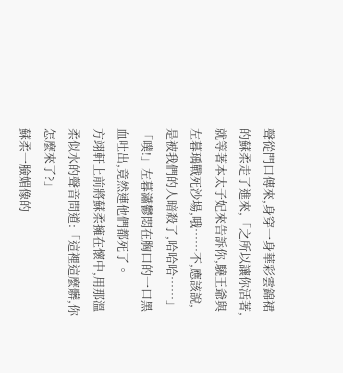聲從門口傳來,身穿一身華彩雲錦裙的蘇柔走了進來,「之所以讓你活著,就等著本太子妃來告訴你,驍王爺與左暮瑀戰死沙場,哦……不,應該說,是被我們的人暗殺了,哈哈哈……」
「噗!」左暮瀟鬱悶在胸口的一口黑血吐出,竟然連他們都死了。
方翊軒上前將蘇柔擁在懷中,用那溫柔似水的聲音問道:「這裡這麼髒,你怎麼來了?」
蘇柔一臉媚像的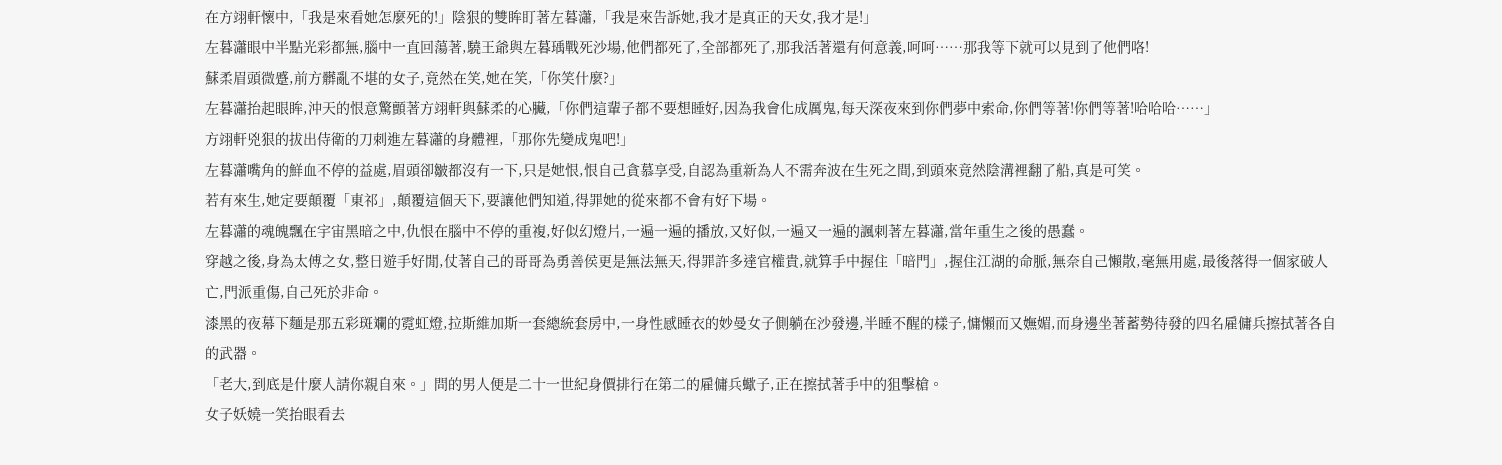在方翊軒懷中,「我是來看她怎麼死的!」陰狠的雙眸盯著左暮瀟,「我是來告訴她,我才是真正的天女,我才是!」
左暮瀟眼中半點光彩都無,腦中一直回蕩著,驍王爺與左暮瑀戰死沙場,他們都死了,全部都死了,那我活著還有何意義,呵呵……那我等下就可以見到了他們咯!
蘇柔眉頭微蹙,前方髒亂不堪的女子,竟然在笑,她在笑,「你笑什麼?」
左暮瀟抬起眼眸,沖天的恨意驚顫著方翊軒與蘇柔的心臟,「你們這輩子都不要想睡好,因為我會化成厲鬼,每天深夜來到你們夢中索命,你們等著!你們等著!哈哈哈……」
方翊軒兇狠的拔出侍衛的刀刺進左暮瀟的身體裡,「那你先變成鬼吧!」
左暮瀟嘴角的鮮血不停的益處,眉頭卻皺都沒有一下,只是她恨,恨自己貪慕享受,自認為重新為人不需奔波在生死之間,到頭來竟然陰溝裡翻了船,真是可笑。
若有來生,她定要顛覆「東祁」,顛覆這個天下,要讓他們知道,得罪她的從來都不會有好下場。
左暮瀟的魂魄飄在宇宙黑暗之中,仇恨在腦中不停的重複,好似幻燈片,一遍一遍的播放,又好似,一遍又一遍的諷刺著左暮瀟,當年重生之後的愚蠢。
穿越之後,身為太傅之女,整日遊手好閒,仗著自己的哥哥為勇善侯更是無法無天,得罪許多達官權貴,就算手中握住「暗門」,握住江湖的命脈,無奈自己懶散,毫無用處,最後落得一個家破人亡,門派重傷,自己死於非命。
漆黑的夜幕下麵是那五彩斑斕的霓虹燈,拉斯維加斯一套總統套房中,一身性感睡衣的妙曼女子側躺在沙發邊,半睡不醒的樣子,慵懶而又嫵媚,而身邊坐著蓄勢待發的四名雇傭兵擦拭著各自的武器。
「老大,到底是什麼人請你親自來。」問的男人便是二十一世紀身價排行在第二的雇傭兵蠍子,正在擦拭著手中的狙擊槍。
女子妖嬈一笑抬眼看去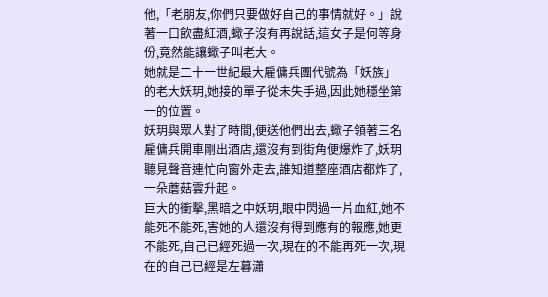他,「老朋友,你們只要做好自己的事情就好。」說著一口飲盡紅酒,蠍子沒有再說話,這女子是何等身份,竟然能讓蠍子叫老大。
她就是二十一世紀最大雇傭兵團代號為「妖族」的老大妖玥,她接的單子從未失手過,因此她穩坐第一的位置。
妖玥與眾人對了時間,便送他們出去,蠍子領著三名雇傭兵開車剛出酒店,還沒有到街角便爆炸了,妖玥聽見聲音連忙向窗外走去,誰知道整座酒店都炸了,一朵蘑菇雲升起。
巨大的衝擊,黑暗之中妖玥,眼中閃過一片血紅,她不能死不能死,害她的人還沒有得到應有的報應,她更不能死,自己已經死過一次,現在的不能再死一次,現在的自己已經是左暮瀟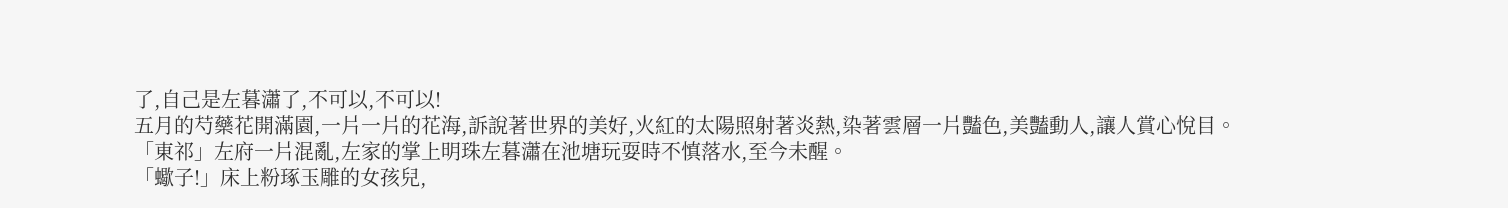了,自己是左暮瀟了,不可以,不可以!
五月的芍藥花開滿園,一片一片的花海,訴說著世界的美好,火紅的太陽照射著炎熱,染著雲層一片豔色,美豔動人,讓人賞心悅目。
「東祁」左府一片混亂,左家的掌上明珠左暮瀟在池塘玩耍時不慎落水,至今未醒。
「蠍子!」床上粉琢玉雕的女孩兒,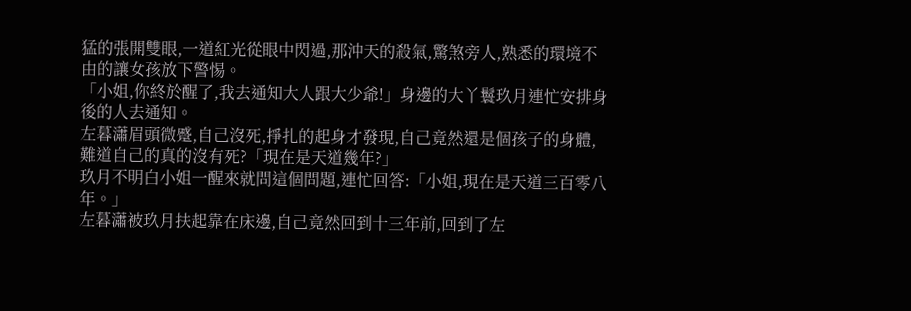猛的張開雙眼,一道紅光從眼中閃過,那沖天的殺氣,驚煞旁人,熟悉的環境不由的讓女孩放下警惕。
「小姐,你終於醒了,我去通知大人跟大少爺!」身邊的大丫鬟玖月連忙安排身後的人去通知。
左暮瀟眉頭微蹙,自己沒死,掙扎的起身才發現,自己竟然還是個孩子的身體,難道自己的真的沒有死?「現在是天道幾年?」
玖月不明白小姐一醒來就問這個問題,連忙回答:「小姐,現在是天道三百零八年。」
左暮瀟被玖月扶起靠在床邊,自己竟然回到十三年前,回到了左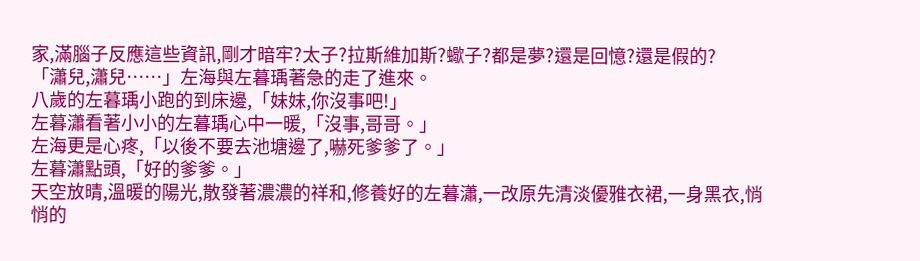家,滿腦子反應這些資訊,剛才暗牢?太子?拉斯維加斯?蠍子?都是夢?還是回憶?還是假的?
「瀟兒,瀟兒……」左海與左暮瑀著急的走了進來。
八歲的左暮瑀小跑的到床邊,「妹妹,你沒事吧!」
左暮瀟看著小小的左暮瑀心中一暖,「沒事,哥哥。」
左海更是心疼,「以後不要去池塘邊了,嚇死爹爹了。」
左暮瀟點頭,「好的爹爹。」
天空放晴,溫暖的陽光,散發著濃濃的祥和,修養好的左暮瀟,一改原先清淡優雅衣裙,一身黑衣,悄悄的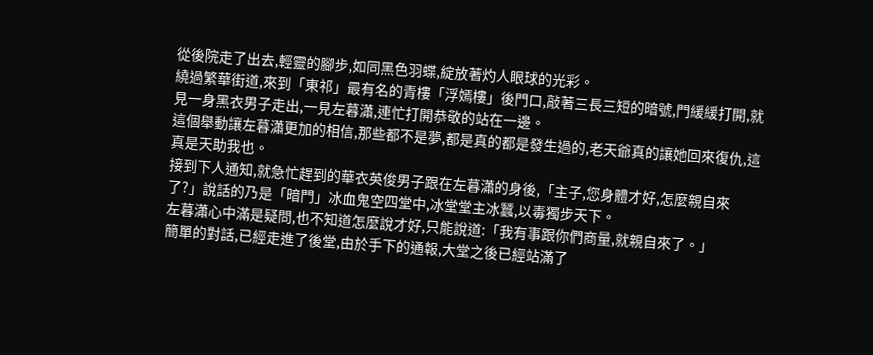從後院走了出去,輕靈的腳步,如同黑色羽蝶,綻放著灼人眼球的光彩。
繞過繁華街道,來到「東祁」最有名的青樓「浮嫣樓」後門口,敲著三長三短的暗號,門緩緩打開,就見一身黑衣男子走出,一見左暮瀟,連忙打開恭敬的站在一邊。
這個舉動讓左暮瀟更加的相信,那些都不是夢,都是真的都是發生過的,老天爺真的讓她回來復仇,這真是天助我也。
接到下人通知,就急忙趕到的華衣英俊男子跟在左暮瀟的身後,「主子,您身體才好,怎麼親自來了?」說話的乃是「暗門」冰血鬼空四堂中,冰堂堂主冰蠶,以毒獨步天下。
左暮瀟心中滿是疑問,也不知道怎麼說才好,只能說道:「我有事跟你們商量,就親自來了。」
簡單的對話,已經走進了後堂,由於手下的通報,大堂之後已經站滿了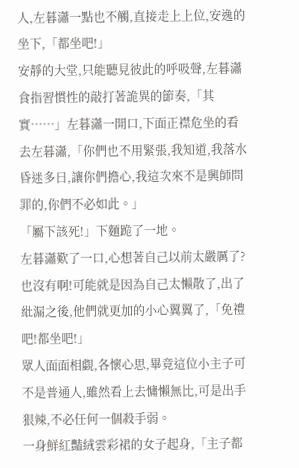人,左暮瀟一點也不觸,直接走上上位,安逸的坐下,「都坐吧!」
安靜的大堂,只能聽見彼此的呼吸聲,左暮瀟食指習慣性的敲打著詭異的節奏,「其實……」左暮瀟一開口,下面正襟危坐的看去左暮瀟,「你們也不用緊張,我知道,我落水昏迷多日,讓你們擔心,我這次來不是興師問罪的,你們不必如此。」
「屬下該死!」下麵跪了一地。
左暮瀟歎了一口,心想著自己以前太嚴厲了?也沒有啊!可能就是因為自己太懶散了,出了紕漏之後,他們就更加的小心翼翼了,「免禮吧!都坐吧!」
眾人面面相覷,各懷心思,畢竟這位小主子可不是普通人,雖然看上去慵懶無比,可是出手狠辣,不必任何一個殺手弱。
一身鮮紅豔絨雲彩裙的女子起身,「主子都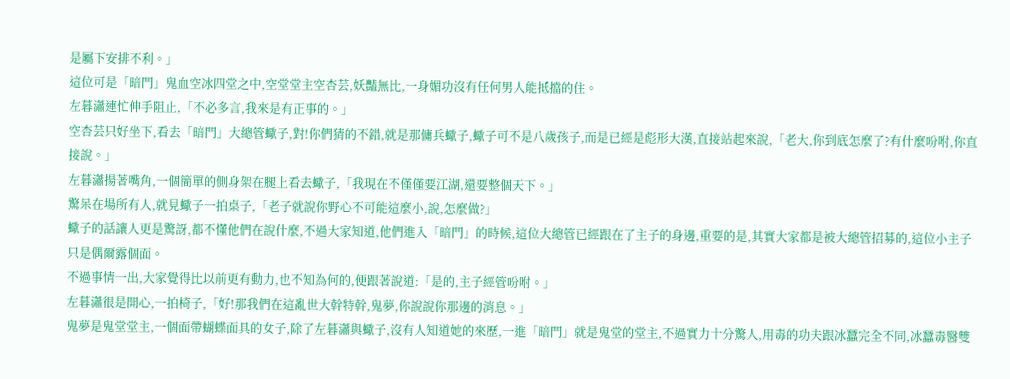是屬下安排不利。」
這位可是「暗門」鬼血空冰四堂之中,空堂堂主空杏芸,妖豔無比,一身媚功沒有任何男人能抵擋的住。
左暮瀟連忙伸手阻止,「不必多言,我來是有正事的。」
空杏芸只好坐下,看去「暗門」大總管蠍子,對!你們猜的不錯,就是那傭兵蠍子,蠍子可不是八歲孩子,而是已經是彪形大漢,直接站起來說,「老大,你到底怎麼了?有什麼吩咐,你直接說。」
左暮瀟揚著嘴角,一個簡單的側身架在腿上看去蠍子,「我現在不僅僅要江湖,還要整個天下。」
驚呆在場所有人,就見蠍子一拍桌子,「老子就說你野心不可能這麼小,說,怎麼做?」
蠍子的話讓人更是驚訝,都不懂他們在說什麼,不過大家知道,他們進入「暗門」的時候,這位大總管已經跟在了主子的身邊,重要的是,其實大家都是被大總管招募的,這位小主子只是偶爾露個面。
不過事情一出,大家覺得比以前更有動力,也不知為何的,便跟著說道:「是的,主子經管吩咐。」
左暮瀟很是開心,一拍椅子,「好!那我們在這亂世大幹特幹,鬼夢,你說說你那邊的消息。」
鬼夢是鬼堂堂主,一個面帶蝴蝶面具的女子,除了左暮瀟與蠍子,沒有人知道她的來歷,一進「暗門」就是鬼堂的堂主,不過實力十分驚人,用毒的功夫跟冰蠶完全不同,冰蠶毒醫雙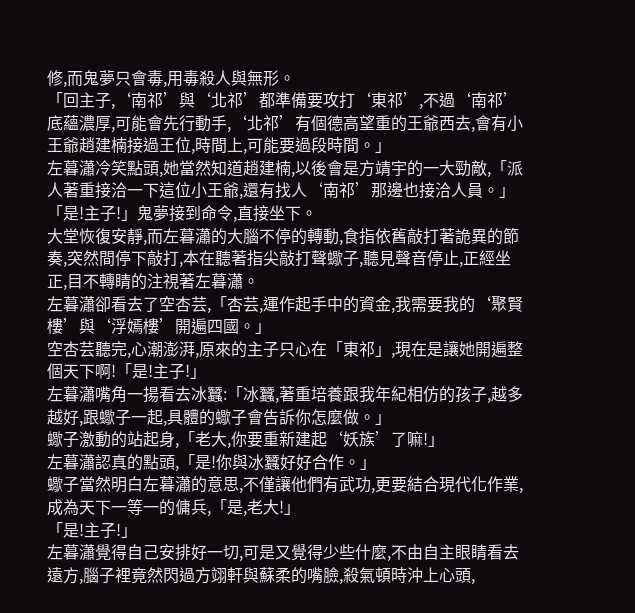修,而鬼夢只會毒,用毒殺人與無形。
「回主子,‘南祁’與‘北祁’都準備要攻打‘東祁’,不過‘南祁’底蘊濃厚,可能會先行動手,‘北祁’有個德高望重的王爺西去,會有小王爺趙建楠接過王位,時間上,可能要過段時間。」
左暮瀟冷笑點頭,她當然知道趙建楠,以後會是方靖宇的一大勁敵,「派人著重接洽一下這位小王爺,還有找人‘南祁’那邊也接洽人員。」
「是!主子!」鬼夢接到命令,直接坐下。
大堂恢復安靜,而左暮瀟的大腦不停的轉動,食指依舊敲打著詭異的節奏,突然間停下敲打,本在聽著指尖敲打聲蠍子,聽見聲音停止,正經坐正,目不轉睛的注視著左暮瀟。
左暮瀟卻看去了空杏芸,「杏芸,運作起手中的資金,我需要我的‘聚賢樓’與‘浮嫣樓’開遍四國。」
空杏芸聽完,心潮澎湃,原來的主子只心在「東祁」,現在是讓她開遍整個天下啊!「是!主子!」
左暮瀟嘴角一揚看去冰蠶:「冰蠶,著重培養跟我年紀相仿的孩子,越多越好,跟蠍子一起,具體的蠍子會告訴你怎麼做。」
蠍子激動的站起身,「老大,你要重新建起‘妖族’了嘛!」
左暮瀟認真的點頭,「是!你與冰蠶好好合作。」
蠍子當然明白左暮瀟的意思,不僅讓他們有武功,更要結合現代化作業,成為天下一等一的傭兵,「是,老大!」
「是!主子!」
左暮瀟覺得自己安排好一切,可是又覺得少些什麼,不由自主眼睛看去遠方,腦子裡竟然閃過方翊軒與蘇柔的嘴臉,殺氣頓時沖上心頭,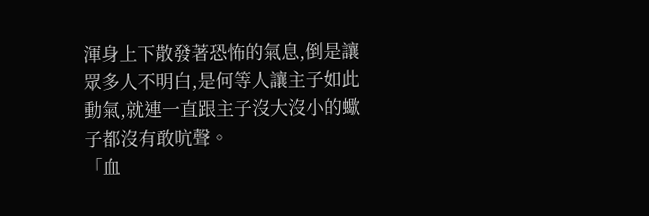渾身上下散發著恐怖的氣息,倒是讓眾多人不明白,是何等人讓主子如此動氣,就連一直跟主子沒大沒小的蠍子都沒有敢吭聲。
「血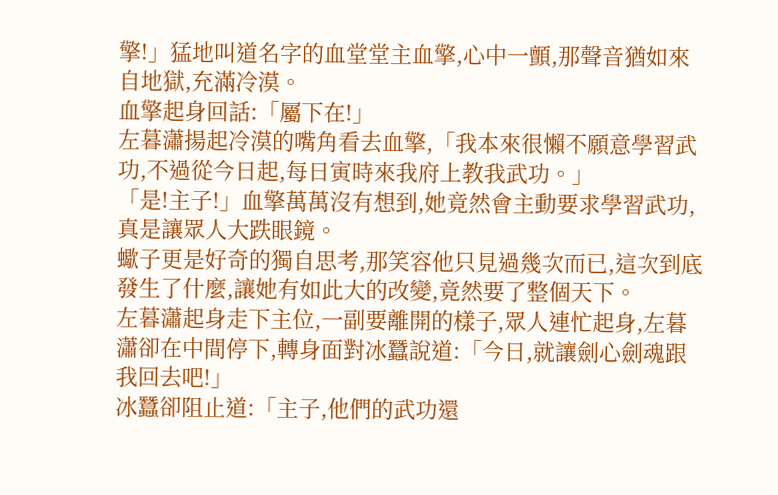擎!」猛地叫道名字的血堂堂主血擎,心中一顫,那聲音猶如來自地獄,充滿冷漠。
血擎起身回話:「屬下在!」
左暮瀟揚起冷漠的嘴角看去血擎,「我本來很懶不願意學習武功,不過從今日起,每日寅時來我府上教我武功。」
「是!主子!」血擎萬萬沒有想到,她竟然會主動要求學習武功,真是讓眾人大跌眼鏡。
蠍子更是好奇的獨自思考,那笑容他只見過幾次而已,這次到底發生了什麼,讓她有如此大的改變,竟然要了整個天下。
左暮瀟起身走下主位,一副要離開的樣子,眾人連忙起身,左暮瀟卻在中間停下,轉身面對冰蠶說道:「今日,就讓劍心劍魂跟我回去吧!」
冰蠶卻阻止道:「主子,他們的武功還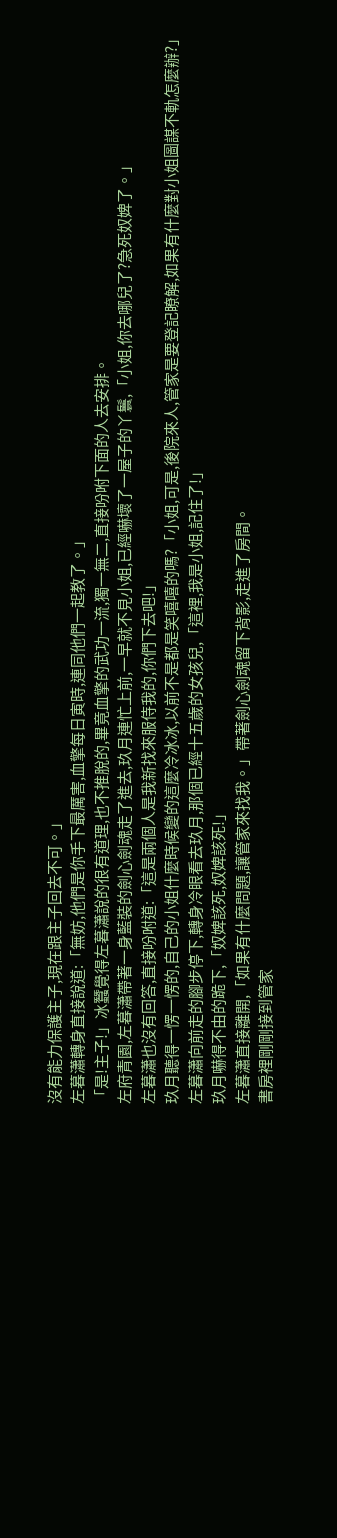沒有能力保護主子,現在跟主子回去不可。」
左暮瀟轉身直接說道:「無妨,他們是你手下最厲害,血擎每日寅時,連同他們一起教了。」
「是!主子!」冰蠶覺得左暮瀟說的很有道理,也不推脫的,畢竟血擎的武功一流,獨一無二,直接吩咐下面的人去安排。
左府青園,左暮瀟帶著一身藍裝的劍心劍魂走了進去,玖月連忙上前,一早就不見小姐,已經嚇壞了一屋子的丫鬟,「小姐,你去哪兒了?急死奴婢了。」
左暮瀟也沒有回答,直接吩咐道:「這是兩個人是我新找來服侍我的,你們下去吧!」
玖月聽得一愣一愣的,自己的小姐什麼時候變的這麼冷冰冰,以前不是都是笑嘻嘻的嗎?「小姐,可是,後院來人,管家是要登記瞭解,如果有什麼對小姐圖謀不軌怎麼辦?」
左暮瀟向前走的腳步停下,轉身冷眼看去玖月,那個已經十五歲的女孩兒,「這裡,我是小姐,記住了!」
玖月嚇得不由的跪下,「奴婢該死,奴婢該死!」
左暮瀟直接離開,「如果有什麼問題,讓管家來找我。」帶著劍心劍魂留下背影,走進了房間。
書房裡剛剛接到管家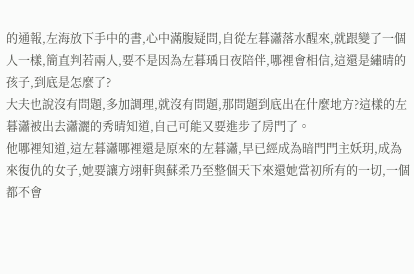的通報,左海放下手中的書,心中滿腹疑問,自從左暮瀟落水醒來,就跟變了一個人一樣,簡直判若兩人,要不是因為左暮瑀日夜陪伴,哪裡會相信,這還是繡晴的孩子,到底是怎麼了?
大夫也說沒有問題,多加調理,就沒有問題,那問題到底出在什麼地方?這樣的左暮瀟被出去瀟灑的秀晴知道,自己可能又要進步了房門了。
他哪裡知道,這左暮瀟哪裡還是原來的左暮瀟,早已經成為暗門門主妖玥,成為來復仇的女子,她要讓方翊軒與蘇柔乃至整個天下來還她當初所有的一切,一個都不會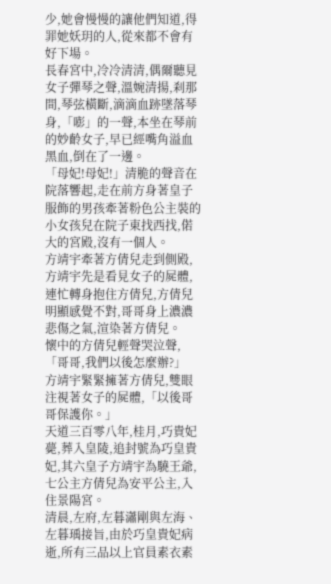少,她會慢慢的讓他們知道,得罪她妖玥的人,從來都不會有好下場。
長春宮中,冷冷清清,偶爾聽見女子彈琴之聲,溫婉清揚,刹那間,琴弦橫斷,滴滴血跡墜落琴身,「嘭」的一聲,本坐在琴前的妙齡女子,早已經嘴角溢血黑血,倒在了一邊。
「母妃!母妃!」清脆的聲音在院落響起,走在前方身著皇子服飾的男孩牽著粉色公主裝的小女孩兒在院子東找西找,偌大的宮殿,沒有一個人。
方靖宇牽著方倩兒走到側殿,方靖宇先是看見女子的屍體,連忙轉身抱住方倩兒,方倩兒明顯感覺不對,哥哥身上濃濃悲傷之氣,渲染著方倩兒。
懷中的方倩兒輕聲哭泣聲,「哥哥,我們以後怎麼辦?」
方靖宇緊緊擁著方倩兒,雙眼注視著女子的屍體,「以後哥哥保護你。」
天道三百零八年,桂月,巧貴妃薨,葬入皇陵,追封號為巧皇貴妃,其六皇子方靖宇為驍王爺,七公主方倩兒為安平公主,入住景陽宮。
清晨,左府,左暮瀟剛與左海、左暮瑀接旨,由於巧皇貴妃病逝,所有三品以上官員素衣素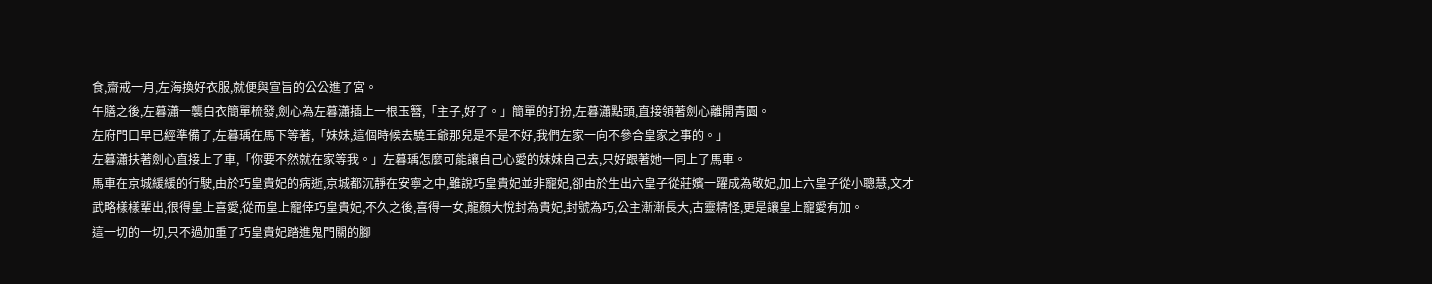食,齋戒一月,左海換好衣服,就便與宣旨的公公進了宮。
午膳之後,左暮瀟一襲白衣簡單梳發,劍心為左暮瀟插上一根玉簪,「主子,好了。」簡單的打扮,左暮瀟點頭,直接領著劍心離開青園。
左府門口早已經準備了,左暮瑀在馬下等著,「妹妹,這個時候去驍王爺那兒是不是不好,我們左家一向不參合皇家之事的。」
左暮瀟扶著劍心直接上了車,「你要不然就在家等我。」左暮瑀怎麼可能讓自己心愛的妹妹自己去,只好跟著她一同上了馬車。
馬車在京城緩緩的行駛,由於巧皇貴妃的病逝,京城都沉靜在安寧之中,雖說巧皇貴妃並非寵妃,卻由於生出六皇子從莊嬪一躍成為敬妃,加上六皇子從小聰慧,文才武略樣樣輩出,很得皇上喜愛,從而皇上寵倖巧皇貴妃,不久之後,喜得一女,龍顏大悅封為貴妃,封號為巧,公主漸漸長大,古靈精怪,更是讓皇上寵愛有加。
這一切的一切,只不過加重了巧皇貴妃踏進鬼門關的腳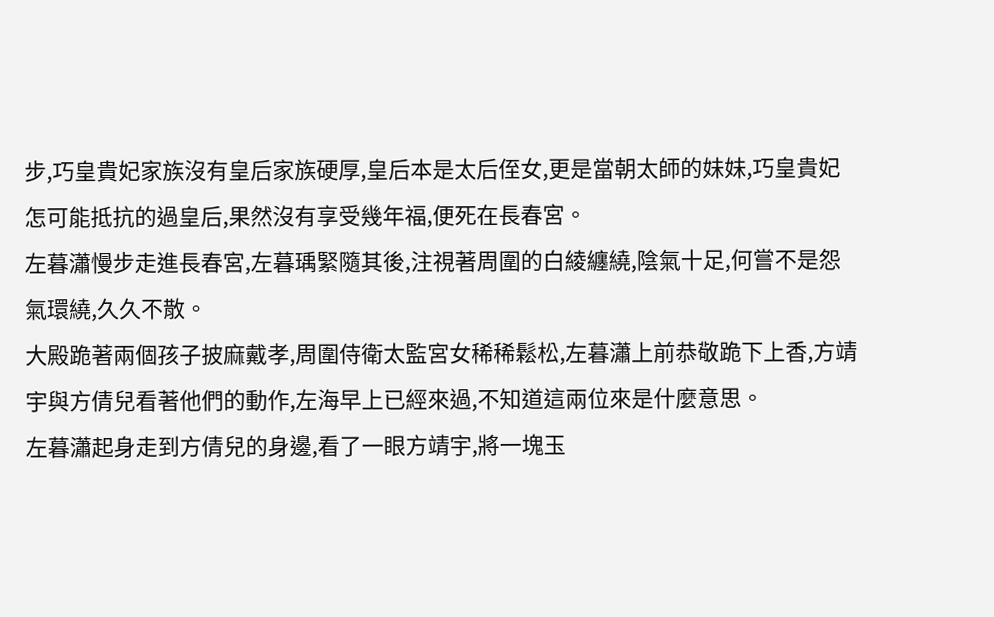步,巧皇貴妃家族沒有皇后家族硬厚,皇后本是太后侄女,更是當朝太師的妹妹,巧皇貴妃怎可能抵抗的過皇后,果然沒有享受幾年福,便死在長春宮。
左暮瀟慢步走進長春宮,左暮瑀緊隨其後,注視著周圍的白綾纏繞,陰氣十足,何嘗不是怨氣環繞,久久不散。
大殿跪著兩個孩子披麻戴孝,周圍侍衛太監宮女稀稀鬆松,左暮瀟上前恭敬跪下上香,方靖宇與方倩兒看著他們的動作,左海早上已經來過,不知道這兩位來是什麼意思。
左暮瀟起身走到方倩兒的身邊,看了一眼方靖宇,將一塊玉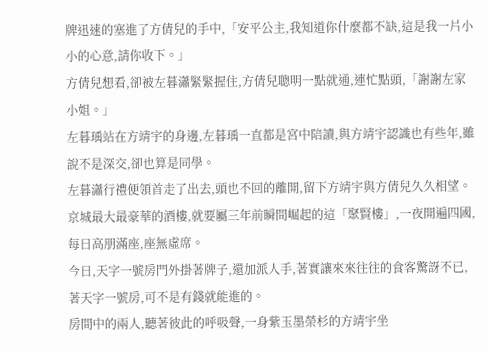牌迅速的塞進了方倩兒的手中,「安平公主,我知道你什麼都不缺,這是我一片小小的心意,請你收下。」
方倩兒想看,卻被左暮瀟緊緊握住,方倩兒聰明一點就通,連忙點頭,「謝謝左家小姐。」
左暮瑀站在方靖宇的身邊,左暮瑀一直都是宮中陪讀,與方靖宇認識也有些年,雖說不是深交,卻也算是同學。
左暮瀟行禮便領首走了出去,頭也不回的離開,留下方靖宇與方倩兒久久相望。
京城最大最豪華的酒樓,就要屬三年前瞬間崛起的這「聚賢樓」,一夜開遍四國,每日高朋滿座,座無虛席。
今日,天字一號房門外掛著牌子,還加派人手,著實讓來來往往的食客驚訝不已,著天字一號房,可不是有錢就能進的。
房間中的兩人,聽著彼此的呼吸聲,一身紫玉墨榮杉的方靖宇坐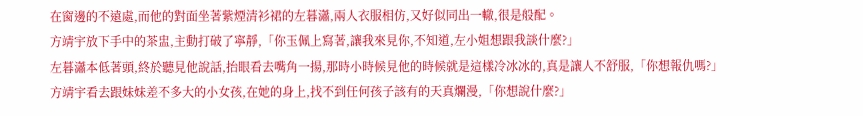在窗邊的不遠處,而他的對面坐著紫煙清衫裙的左暮瀟,兩人衣服相仿,又好似同出一轍,很是般配。
方靖宇放下手中的茶盅,主動打破了寧靜,「你玉佩上寫著,讓我來見你,不知道,左小姐想跟我談什麼?」
左暮瀟本低著頭,終於聽見他說話,抬眼看去嘴角一揚,那時小時候見他的時候就是這樣冷冰冰的,真是讓人不舒服,「你想報仇嗎?」
方靖宇看去跟妹妹差不多大的小女孩,在她的身上,找不到任何孩子該有的天真爛漫,「你想說什麼?」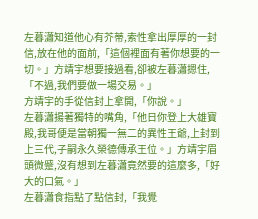左暮瀟知道他心有芥蒂,索性拿出厚厚的一封信,放在他的面前,「這個裡面有著你想要的一切。」方靖宇想要接過看,卻被左暮瀟摁住,「不過,我們要做一場交易。」
方靖宇的手從信封上拿開,「你說。」
左暮瀟揚著獨特的嘴角,「他日你登上大雄寶殿,我哥便是當朝獨一無二的異性王爺,上封到上三代,子嗣永久榮德傳承王位。」方靖宇眉頭微蹙,沒有想到左暮瀟竟然要的這麼多,「好大的口氣。」
左暮瀟食指點了點信封,「我覺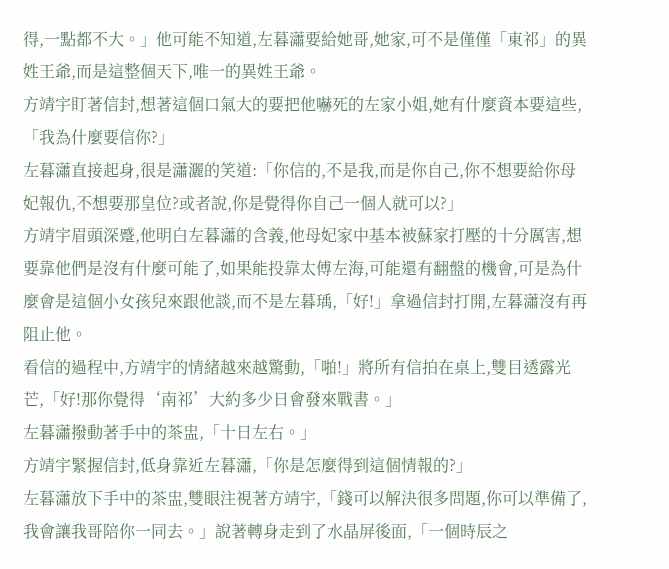得,一點都不大。」他可能不知道,左暮瀟要給她哥,她家,可不是僅僅「東祁」的異姓王爺,而是這整個天下,唯一的異姓王爺。
方靖宇盯著信封,想著這個口氣大的要把他嚇死的左家小姐,她有什麼資本要這些,「我為什麼要信你?」
左暮瀟直接起身,很是瀟灑的笑道:「你信的,不是我,而是你自己,你不想要給你母妃報仇,不想要那皇位?或者說,你是覺得你自己一個人就可以?」
方靖宇眉頭深蹙,他明白左暮瀟的含義,他母妃家中基本被蘇家打壓的十分厲害,想要靠他們是沒有什麼可能了,如果能投靠太傅左海,可能還有翻盤的機會,可是為什麼會是這個小女孩兒來跟他談,而不是左暮瑀,「好!」拿過信封打開,左暮瀟沒有再阻止他。
看信的過程中,方靖宇的情緒越來越驚動,「啪!」將所有信拍在桌上,雙目透露光芒,「好!那你覺得‘南祁’大約多少日會發來戰書。」
左暮瀟撥動著手中的茶盅,「十日左右。」
方靖宇緊握信封,低身靠近左暮瀟,「你是怎麼得到這個情報的?」
左暮瀟放下手中的茶盅,雙眼注視著方靖宇,「錢可以解決很多問題,你可以準備了,我會讓我哥陪你一同去。」說著轉身走到了水晶屏後面,「一個時辰之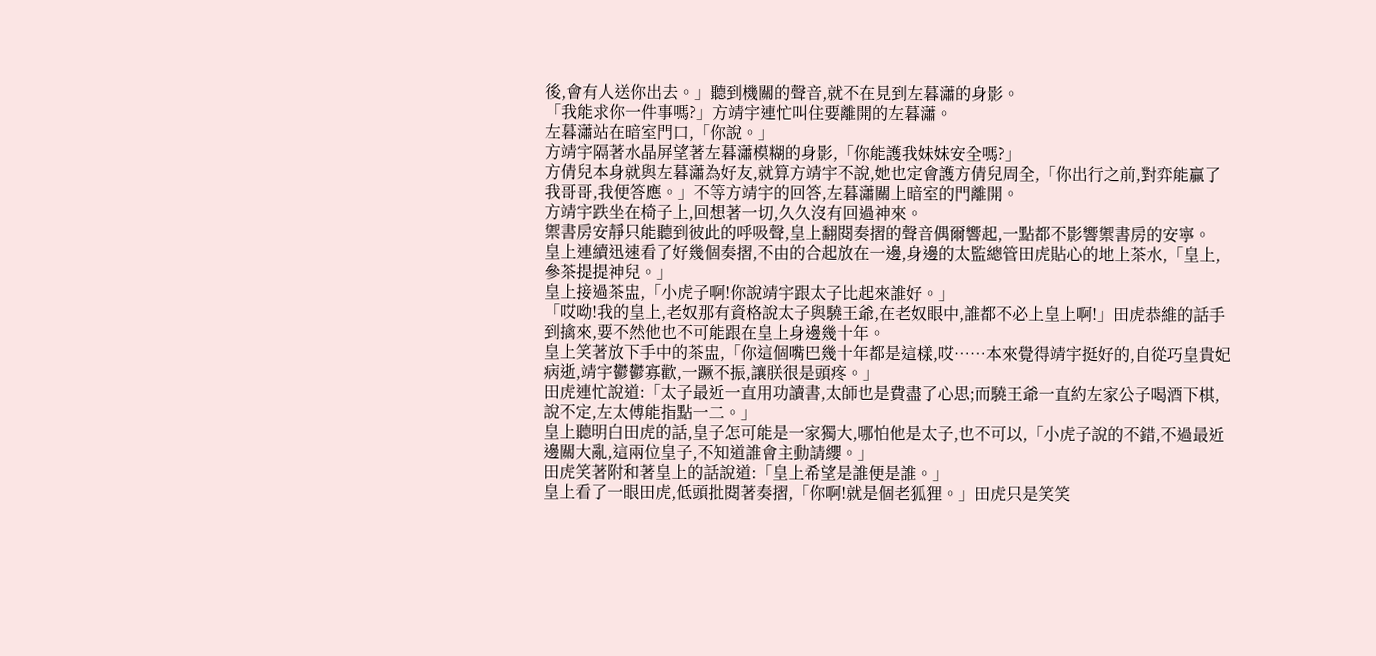後,會有人送你出去。」聽到機關的聲音,就不在見到左暮瀟的身影。
「我能求你一件事嗎?」方靖宇連忙叫住要離開的左暮瀟。
左暮瀟站在暗室門口,「你說。」
方靖宇隔著水晶屏望著左暮瀟模糊的身影,「你能護我妹妹安全嗎?」
方倩兒本身就與左暮瀟為好友,就算方靖宇不說,她也定會護方倩兒周全,「你出行之前,對弈能贏了我哥哥,我便答應。」不等方靖宇的回答,左暮瀟關上暗室的門離開。
方靖宇跌坐在椅子上,回想著一切,久久沒有回過神來。
禦書房安靜只能聽到彼此的呼吸聲,皇上翻閱奏摺的聲音偶爾響起,一點都不影響禦書房的安寧。
皇上連續迅速看了好幾個奏摺,不由的合起放在一邊,身邊的太監總管田虎貼心的地上茶水,「皇上,參茶提提神兒。」
皇上接過茶盅,「小虎子啊!你說靖宇跟太子比起來誰好。」
「哎呦!我的皇上,老奴那有資格說太子與驍王爺,在老奴眼中,誰都不必上皇上啊!」田虎恭維的話手到擒來,要不然他也不可能跟在皇上身邊幾十年。
皇上笑著放下手中的茶盅,「你這個嘴巴幾十年都是這樣,哎……本來覺得靖宇挺好的,自從巧皇貴妃病逝,靖宇鬱鬱寡歡,一蹶不振,讓朕很是頭疼。」
田虎連忙說道:「太子最近一直用功讀書,太師也是費盡了心思;而驍王爺一直約左家公子喝酒下棋,說不定,左太傅能指點一二。」
皇上聽明白田虎的話,皇子怎可能是一家獨大,哪怕他是太子,也不可以,「小虎子說的不錯,不過最近邊關大亂,這兩位皇子,不知道誰會主動請纓。」
田虎笑著附和著皇上的話說道:「皇上希望是誰便是誰。」
皇上看了一眼田虎,低頭批閱著奏摺,「你啊!就是個老狐狸。」田虎只是笑笑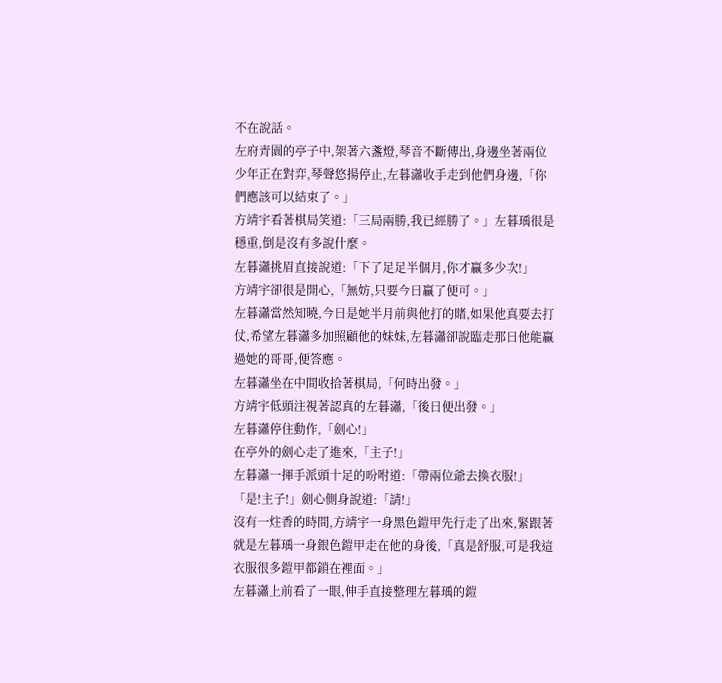不在說話。
左府青園的亭子中,架著六盞燈,琴音不斷傳出,身邊坐著兩位少年正在對弈,琴聲悠揚停止,左暮瀟收手走到他們身邊,「你們應該可以結束了。」
方靖宇看著棋局笑道:「三局兩勝,我已經勝了。」左暮瑀很是穩重,倒是沒有多說什麼。
左暮瀟挑眉直接說道:「下了足足半個月,你才贏多少次!」
方靖宇卻很是開心,「無妨,只要今日贏了便可。」
左暮瀟當然知曉,今日是她半月前與他打的賭,如果他真要去打仗,希望左暮瀟多加照顧他的妹妹,左暮瀟卻說臨走那日他能贏過她的哥哥,便答應。
左暮瀟坐在中間收拾著棋局,「何時出發。」
方靖宇低頭注視著認真的左暮瀟,「後日便出發。」
左暮瀟停住動作,「劍心!」
在亭外的劍心走了進來,「主子!」
左暮瀟一揮手派頭十足的吩咐道:「帶兩位爺去換衣服!」
「是!主子!」劍心側身說道:「請!」
沒有一炷香的時間,方靖宇一身黑色鎧甲先行走了出來,緊跟著就是左暮瑀一身銀色鎧甲走在他的身後,「真是舒服,可是我這衣服很多鎧甲都鎖在裡面。」
左暮瀟上前看了一眼,伸手直接整理左暮瑀的鎧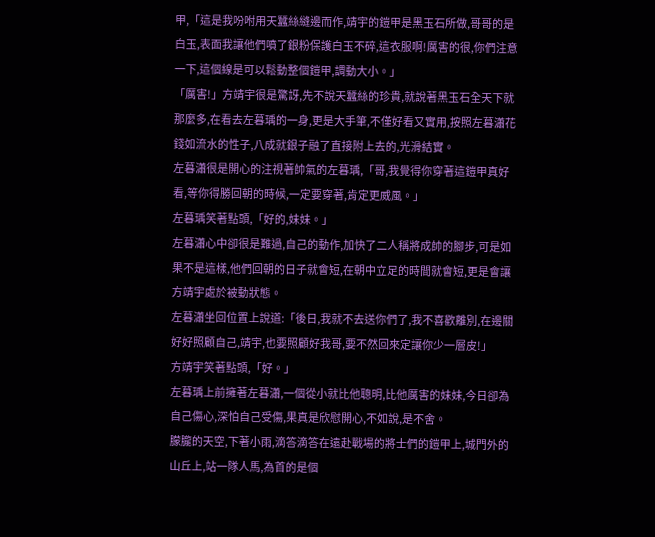甲,「這是我吩咐用天蠶絲縫邊而作,靖宇的鎧甲是黑玉石所做,哥哥的是白玉,表面我讓他們噴了銀粉保護白玉不碎,這衣服啊!厲害的很,你們注意一下,這個線是可以鬆動整個鎧甲,調動大小。」
「厲害!」方靖宇很是驚訝,先不說天蠶絲的珍貴,就說著黑玉石全天下就那麼多,在看去左暮瑀的一身,更是大手筆,不僅好看又實用,按照左暮瀟花錢如流水的性子,八成就銀子融了直接附上去的,光滑結實。
左暮瀟很是開心的注視著帥氣的左暮瑀,「哥,我覺得你穿著這鎧甲真好看,等你得勝回朝的時候,一定要穿著,肯定更威風。」
左暮瑀笑著點頭,「好的,妹妹。」
左暮瀟心中卻很是難過,自己的動作,加快了二人稱將成帥的腳步,可是如果不是這樣,他們回朝的日子就會短,在朝中立足的時間就會短,更是會讓方靖宇處於被動狀態。
左暮瀟坐回位置上說道:「後日,我就不去送你們了,我不喜歡離別,在邊關好好照顧自己,靖宇,也要照顧好我哥,要不然回來定讓你少一層皮!」
方靖宇笑著點頭,「好。」
左暮瑀上前擁著左暮瀟,一個從小就比他聰明,比他厲害的妹妹,今日卻為自己傷心,深怕自己受傷,果真是欣慰開心,不如說,是不舍。
朦朧的天空,下著小雨,滴答滴答在遠赴戰場的將士們的鎧甲上,城門外的山丘上,站一隊人馬,為首的是個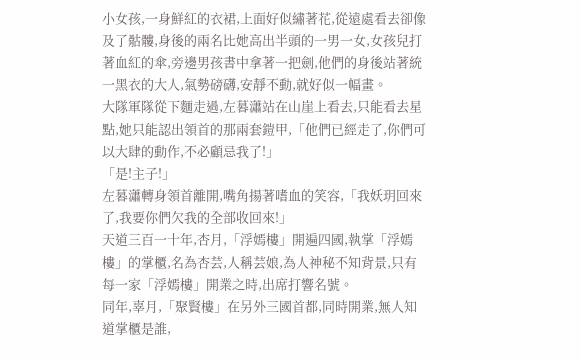小女孩,一身鮮紅的衣裙,上面好似繡著花,從遠處看去卻像及了骷髏,身後的兩名比她高出半頭的一男一女,女孩兒打著血紅的傘,旁邊男孩書中拿著一把劍,他們的身後站著統一黑衣的大人,氣勢磅礴,安靜不動,就好似一幅畫。
大隊軍隊從下麵走過,左暮瀟站在山崖上看去,只能看去星點,她只能認出領首的那兩套鎧甲,「他們已經走了,你們可以大肆的動作,不必顧忌我了!」
「是!主子!」
左暮瀟轉身領首離開,嘴角揚著嗜血的笑容,「我妖玥回來了,我要你們欠我的全部收回來!」
天道三百一十年,杏月,「浮嫣樓」開遍四國,執掌「浮嫣樓」的掌櫃,名為杏芸,人稱芸娘,為人神秘不知背景,只有每一家「浮嫣樓」開業之時,出席打響名號。
同年,辜月,「聚賢樓」在另外三國首都,同時開業,無人知道掌櫃是誰,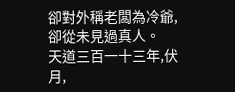卻對外稱老闆為冷爺,卻從未見過真人。
天道三百一十三年,伏月,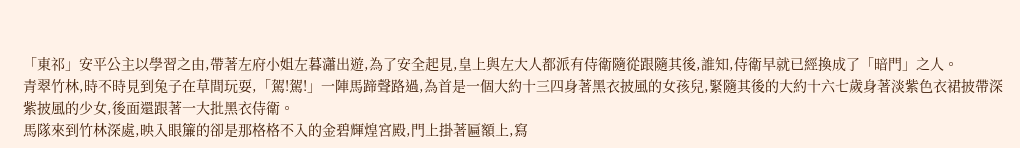「東祁」安平公主以學習之由,帶著左府小姐左暮瀟出遊,為了安全起見,皇上與左大人都派有侍衛隨從跟隨其後,誰知,侍衛早就已經換成了「暗門」之人。
青翠竹林,時不時見到兔子在草間玩耍,「駕!駕!」一陣馬蹄聲路過,為首是一個大約十三四身著黑衣披風的女孩兒,緊隨其後的大約十六七歲身著淡紫色衣裙披帶深紫披風的少女,後面還跟著一大批黑衣侍衛。
馬隊來到竹林深處,映入眼簾的卻是那格格不入的金碧輝煌宮殿,門上掛著匾額上,寫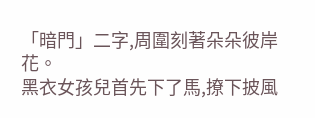「暗門」二字,周圍刻著朵朵彼岸花。
黑衣女孩兒首先下了馬,撩下披風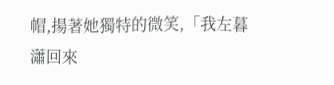帽,揚著她獨特的微笑,「我左暮瀟回來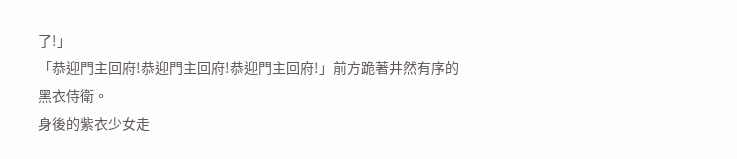了!」
「恭迎門主回府!恭迎門主回府!恭迎門主回府!」前方跪著井然有序的黑衣侍衛。
身後的紫衣少女走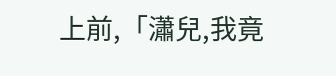上前,「瀟兒,我竟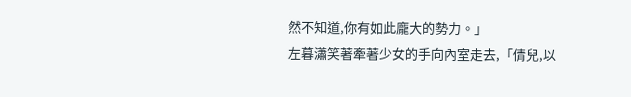然不知道,你有如此龐大的勢力。」
左暮瀟笑著牽著少女的手向內室走去,「倩兒,以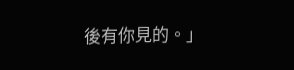後有你見的。」